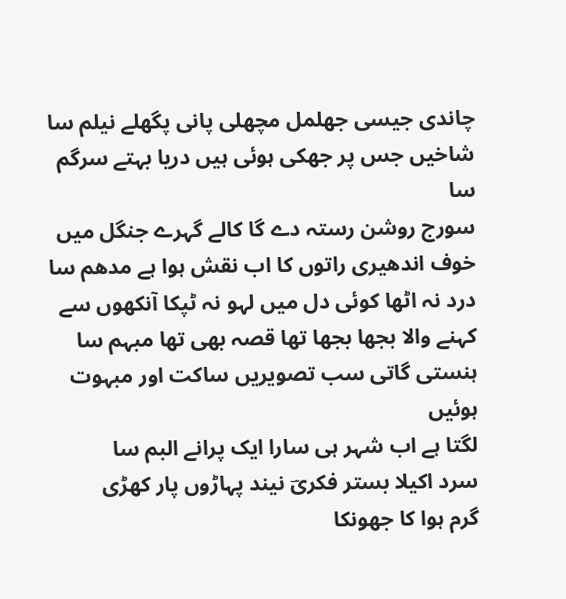چاندی جیسی جھلمل مچھلی پانی پگھلے نیلم سا
شاخیں جس پر جھکی ہوئی ہیں دریا بہتے سرگم سا
سورج روشن رستہ دے گا کالے گہرے جنگل میں
خوف اندھیری راتوں کا اب نقش ہوا ہے مدھم سا
درد نہ اٹھا کوئی دل میں لہو نہ ٹپکا آنکھوں سے
کہنے والا بجھا بجھا تھا قصہ بھی تھا مبہم سا
ہنستی گاتی سب تصویریں ساکت اور مبہوت ہوئیں
لگتا ہے اب شہر ہی سارا ایک پرانے البم سا
سرد اکیلا بستر فکریؔ نیند پہاڑوں پار کھڑی
گرم ہوا کا جھونکا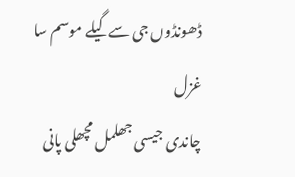ڈھونڈوں جی سے گیلے موسم سا
غزل
چاندی جیسی جھلمل مچھلی پانی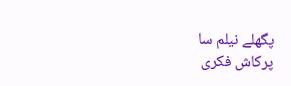پگھلے نیلم سا
پرکاش فکری